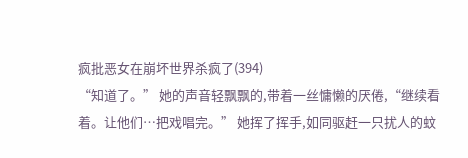疯批恶女在崩坏世界杀疯了(394)
“知道了。” 她的声音轻飘飘的,带着一丝慵懒的厌倦,“继续看着。让他们…把戏唱完。” 她挥了挥手,如同驱赶一只扰人的蚊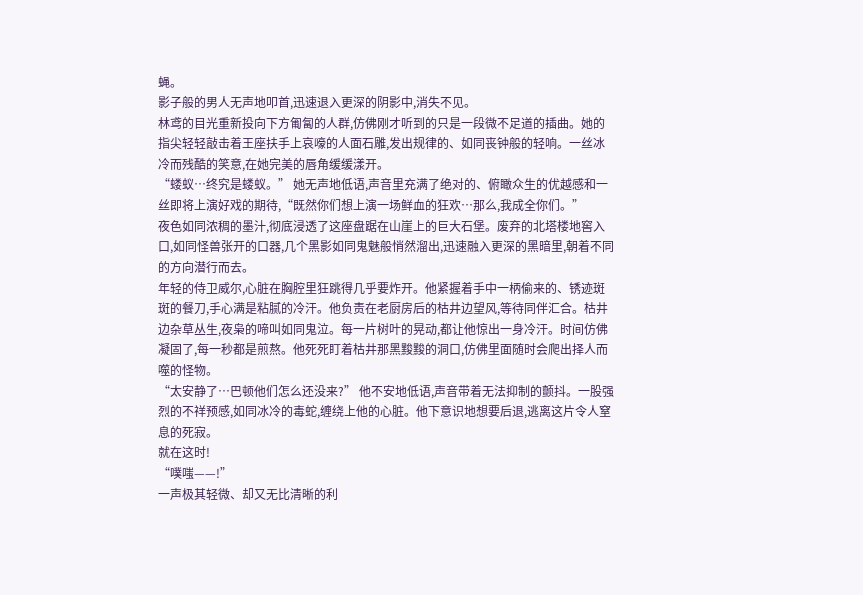蝇。
影子般的男人无声地叩首,迅速退入更深的阴影中,消失不见。
林鸢的目光重新投向下方匍匐的人群,仿佛刚才听到的只是一段微不足道的插曲。她的指尖轻轻敲击着王座扶手上哀嚎的人面石雕,发出规律的、如同丧钟般的轻响。一丝冰冷而残酷的笑意,在她完美的唇角缓缓漾开。
“蝼蚁…终究是蝼蚁。” 她无声地低语,声音里充满了绝对的、俯瞰众生的优越感和一丝即将上演好戏的期待,“既然你们想上演一场鲜血的狂欢…那么,我成全你们。”
夜色如同浓稠的墨汁,彻底浸透了这座盘踞在山崖上的巨大石堡。废弃的北塔楼地窖入口,如同怪兽张开的口器,几个黑影如同鬼魅般悄然溜出,迅速融入更深的黑暗里,朝着不同的方向潜行而去。
年轻的侍卫威尔,心脏在胸腔里狂跳得几乎要炸开。他紧握着手中一柄偷来的、锈迹斑斑的餐刀,手心满是粘腻的冷汗。他负责在老厨房后的枯井边望风,等待同伴汇合。枯井边杂草丛生,夜枭的啼叫如同鬼泣。每一片树叶的晃动,都让他惊出一身冷汗。时间仿佛凝固了,每一秒都是煎熬。他死死盯着枯井那黑黢黢的洞口,仿佛里面随时会爬出择人而噬的怪物。
“太安静了…巴顿他们怎么还没来?” 他不安地低语,声音带着无法抑制的颤抖。一股强烈的不祥预感,如同冰冷的毒蛇,缠绕上他的心脏。他下意识地想要后退,逃离这片令人窒息的死寂。
就在这时!
“噗嗤——!”
一声极其轻微、却又无比清晰的利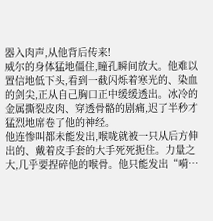器入肉声,从他背后传来!
威尔的身体猛地僵住,瞳孔瞬间放大。他难以置信地低下头,看到一截闪烁着寒光的、染血的剑尖,正从自己胸口正中缓缓透出。冰冷的金属撕裂皮肉、穿透骨骼的剧痛,迟了半秒才猛烈地席卷了他的神经。
他连惨叫都未能发出,喉咙就被一只从后方伸出的、戴着皮手套的大手死死扼住。力量之大,几乎要捏碎他的喉骨。他只能发出“嗬…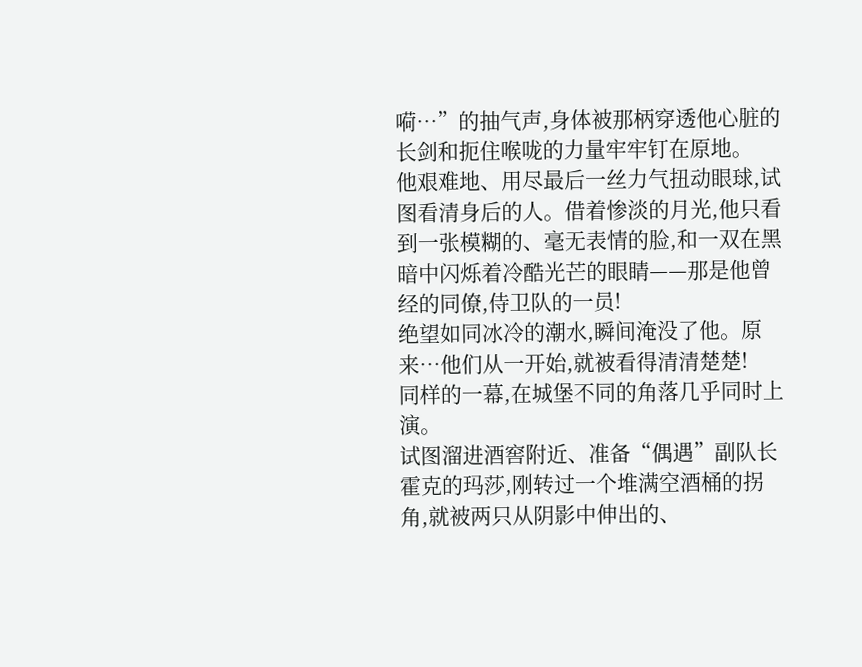嗬…”的抽气声,身体被那柄穿透他心脏的长剑和扼住喉咙的力量牢牢钉在原地。
他艰难地、用尽最后一丝力气扭动眼球,试图看清身后的人。借着惨淡的月光,他只看到一张模糊的、毫无表情的脸,和一双在黑暗中闪烁着冷酷光芒的眼睛——那是他曾经的同僚,侍卫队的一员!
绝望如同冰冷的潮水,瞬间淹没了他。原来…他们从一开始,就被看得清清楚楚!
同样的一幕,在城堡不同的角落几乎同时上演。
试图溜进酒窖附近、准备“偶遇”副队长霍克的玛莎,刚转过一个堆满空酒桶的拐角,就被两只从阴影中伸出的、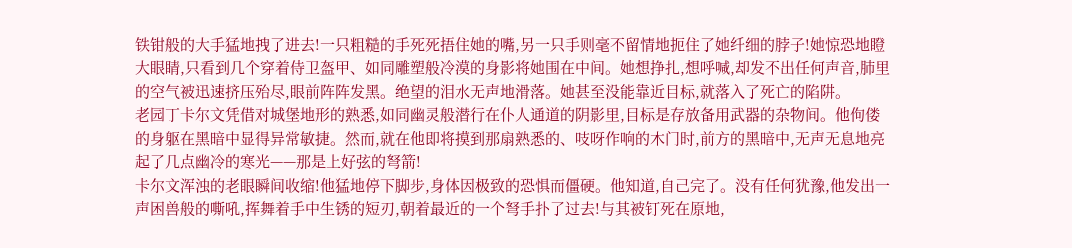铁钳般的大手猛地拽了进去!一只粗糙的手死死捂住她的嘴,另一只手则毫不留情地扼住了她纤细的脖子!她惊恐地瞪大眼睛,只看到几个穿着侍卫盔甲、如同雕塑般冷漠的身影将她围在中间。她想挣扎,想呼喊,却发不出任何声音,肺里的空气被迅速挤压殆尽,眼前阵阵发黑。绝望的泪水无声地滑落。她甚至没能靠近目标,就落入了死亡的陷阱。
老园丁卡尔文凭借对城堡地形的熟悉,如同幽灵般潜行在仆人通道的阴影里,目标是存放备用武器的杂物间。他佝偻的身躯在黑暗中显得异常敏捷。然而,就在他即将摸到那扇熟悉的、吱呀作响的木门时,前方的黑暗中,无声无息地亮起了几点幽冷的寒光——那是上好弦的弩箭!
卡尔文浑浊的老眼瞬间收缩!他猛地停下脚步,身体因极致的恐惧而僵硬。他知道,自己完了。没有任何犹豫,他发出一声困兽般的嘶吼,挥舞着手中生锈的短刃,朝着最近的一个弩手扑了过去!与其被钉死在原地,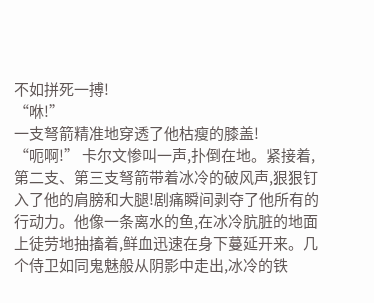不如拼死一搏!
“咻!”
一支弩箭精准地穿透了他枯瘦的膝盖!
“呃啊!” 卡尔文惨叫一声,扑倒在地。紧接着,第二支、第三支弩箭带着冰冷的破风声,狠狠钉入了他的肩膀和大腿!剧痛瞬间剥夺了他所有的行动力。他像一条离水的鱼,在冰冷肮脏的地面上徒劳地抽搐着,鲜血迅速在身下蔓延开来。几个侍卫如同鬼魅般从阴影中走出,冰冷的铁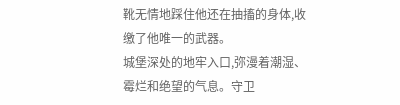靴无情地踩住他还在抽搐的身体,收缴了他唯一的武器。
城堡深处的地牢入口,弥漫着潮湿、霉烂和绝望的气息。守卫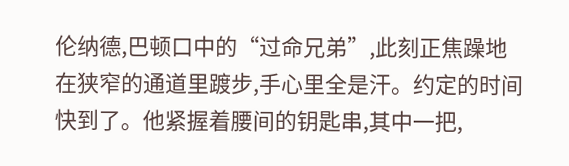伦纳德,巴顿口中的“过命兄弟”,此刻正焦躁地在狭窄的通道里踱步,手心里全是汗。约定的时间快到了。他紧握着腰间的钥匙串,其中一把,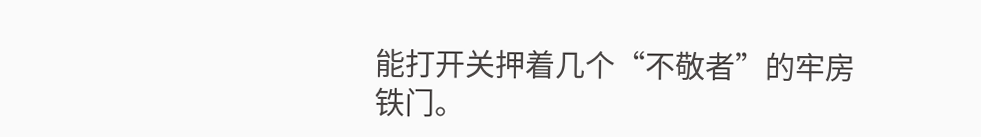能打开关押着几个“不敬者”的牢房铁门。